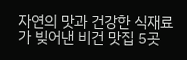자연의 맛과 건강한 식재료가 빚어낸 비건 맛집 5곳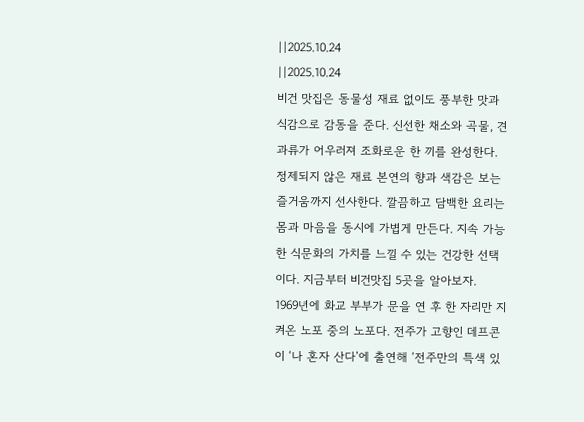||2025.10.24
||2025.10.24
비건 맛집은 동물성 재료 없이도 풍부한 맛과 식감으로 감동을 준다. 신선한 채소와 곡물, 견과류가 어우러져 조화로운 한 끼를 완성한다. 정제되지 않은 재료 본연의 향과 색감은 보는 즐거움까지 선사한다. 깔끔하고 담백한 요리는 몸과 마음을 동시에 가볍게 만든다. 지속 가능한 식문화의 가치를 느낄 수 있는 건강한 선택이다. 지금부터 비건맛집 5곳을 알아보자.
1969년에 화교 부부가 문을 연 후 한 자리만 지켜온 노포 중의 노포다. 전주가 고향인 데프콘이 ‘나 혼자 산다’에 출연해 ‘전주만의 특색 있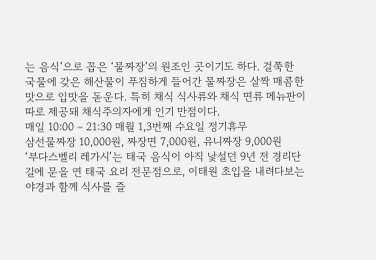는 음식’으로 꼽은 ‘물짜장’의 원조인 곳이기도 하다. 걸쭉한 국물에 갖은 해산물이 푸짐하게 들어간 물짜장은 살짝 매콤한 맛으로 입맛을 돋운다. 특히 채식 식사류와 채식 면류 메뉴판이 따로 제공돼 채식주의자에게 인기 만점이다.
매일 10:00 – 21:30 매월 1,3번째 수요일 정기휴무
삼선물짜장 10,000원, 짜장면 7,000원, 유니짜장 9,000원
‘부다스벨리 레가시’는 태국 음식이 아직 낯설던 9년 전 경리단길에 문을 연 태국 요리 전문점으로, 이태원 초입을 내려다보는 야경과 함께 식사를 즐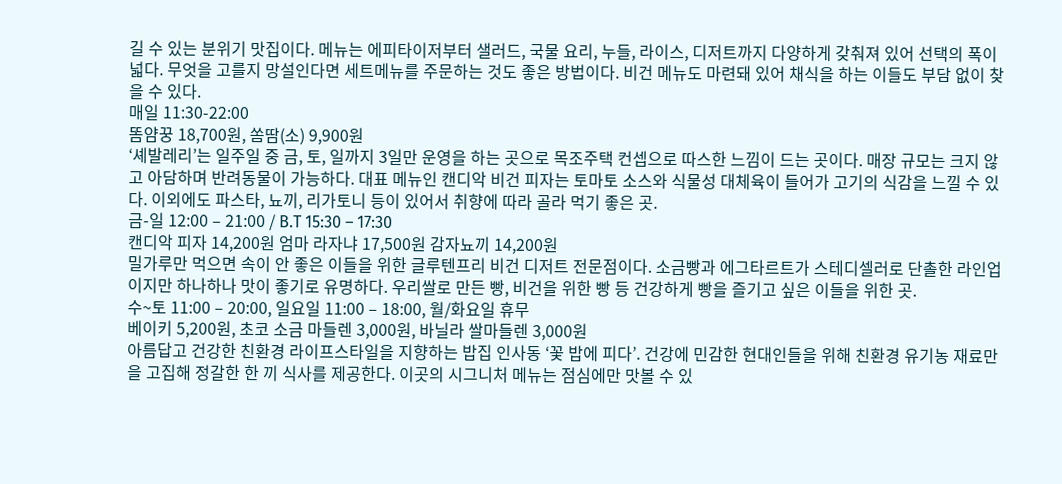길 수 있는 분위기 맛집이다. 메뉴는 에피타이저부터 샐러드, 국물 요리, 누들, 라이스, 디저트까지 다양하게 갖춰져 있어 선택의 폭이 넓다. 무엇을 고를지 망설인다면 세트메뉴를 주문하는 것도 좋은 방법이다. 비건 메뉴도 마련돼 있어 채식을 하는 이들도 부담 없이 찾을 수 있다.
매일 11:30-22:00
똠얌꿍 18,700원, 쏨땀(소) 9,900원
‘셰발레리’는 일주일 중 금, 토, 일까지 3일만 운영을 하는 곳으로 목조주택 컨셉으로 따스한 느낌이 드는 곳이다. 매장 규모는 크지 않고 아담하며 반려동물이 가능하다. 대표 메뉴인 캔디악 비건 피자는 토마토 소스와 식물성 대체육이 들어가 고기의 식감을 느낄 수 있다. 이외에도 파스타, 뇨끼, 리가토니 등이 있어서 취향에 따라 골라 먹기 좋은 곳.
금-일 12:00 – 21:00 / B.T 15:30 – 17:30
캔디악 피자 14,200원 엄마 라자냐 17,500원 감자뇨끼 14,200원
밀가루만 먹으면 속이 안 좋은 이들을 위한 글루텐프리 비건 디저트 전문점이다. 소금빵과 에그타르트가 스테디셀러로 단촐한 라인업이지만 하나하나 맛이 좋기로 유명하다. 우리쌀로 만든 빵, 비건을 위한 빵 등 건강하게 빵을 즐기고 싶은 이들을 위한 곳.
수~토 11:00 – 20:00, 일요일 11:00 – 18:00, 월/화요일 휴무
베이키 5,200원, 초코 소금 마들렌 3,000원, 바닐라 쌀마들렌 3,000원
아름답고 건강한 친환경 라이프스타일을 지향하는 밥집 인사동 ‘꽃 밥에 피다’. 건강에 민감한 현대인들을 위해 친환경 유기농 재료만을 고집해 정갈한 한 끼 식사를 제공한다. 이곳의 시그니처 메뉴는 점심에만 맛볼 수 있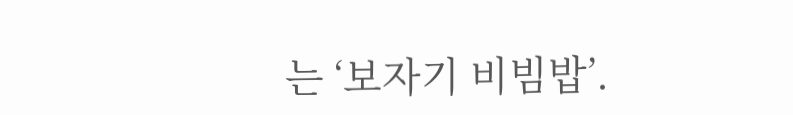는 ‘보자기 비빔밥’.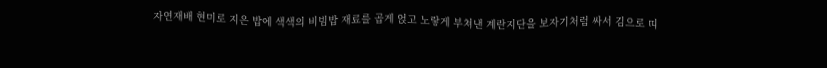자연재배 현미로 지은 밥에 색색의 비빔밥 재료를 곱게 얹고 노랗게 부쳐낸 계란지단을 보자기처럼 싸서 김으로 띠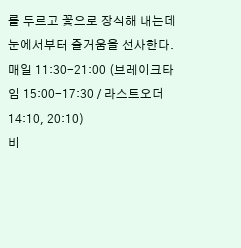를 두르고 꽃으로 장식해 내는데 눈에서부터 즐거움을 선사한다.
매일 11:30-21:00 (브레이크타임 15:00-17:30 / 라스트오더 14:10, 20:10)
비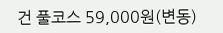건 풀코스 59,000원(변동)